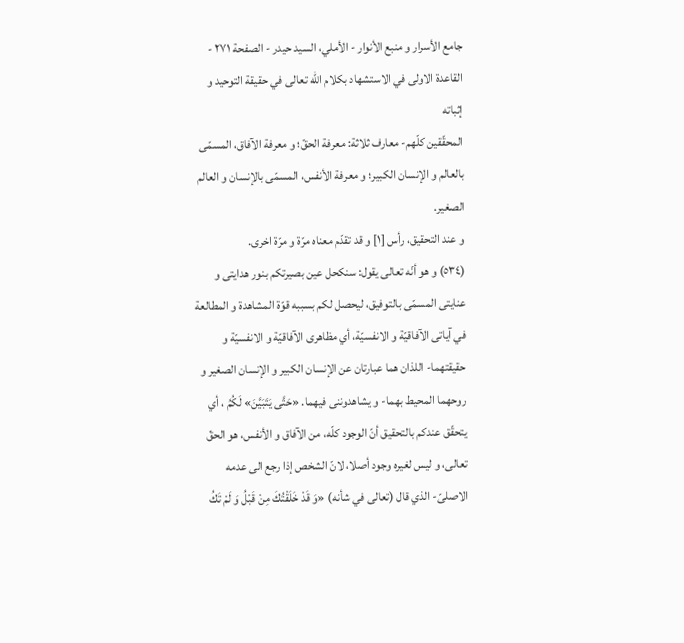جامع الأسرار و منبع الأنوار - الأملي، السيد حيدر - الصفحة ٢٧١ - القاعدة الاولى في الاستشهاد بكلام الله تعالى في حقيقة التوحيد و إثباته
المحقّقين كلّهم- معارف ثلاثة: معرفة الحقّ؛ و معرفة الآفاق، المسمّى بالعالم و الإنسان الكبير؛ و معرفة الأنفس، المسمّى بالإنسان و العالم الصغير.
و عند التحقيق، رأس [١] و قد تقدّم معناه مرّة و مرّة اخرى.
(٥٣٤) و هو أنّه تعالى يقول: سنكحل عين بصيرتكم بنور هدايتى و عنايتى المسمّى بالتوفيق، ليحصل لكم بسببه قوّة المشاهدة و المطالعة في آياتى الآفاقيّة و الانفسيّة، أي مظاهرى الآفاقيّة و الانفسيّة و حقيقتهما- اللذان هما عبارتان عن الإنسان الكبير و الإنسان الصغير و روحهما المحيط بهما- و يشاهدوننى فيهما. «حَتَّى يَتَبَيَّنَ» لَكُمُ ، أي يتحقّق عندكم بالتحقيق أنّ الوجود كلّه، من الآفاق و الأنفس، هو الحقّ تعالى، و ليس لغيره وجود أصلا، لانّ الشخص إذا رجع الى عدمه الاصلىّ- الذي قال (تعالى في شأنه) «وَ قَدْ خَلَقْتُكَ مِنْ قَبْلُ وَ لَمْ تَكُ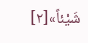شَيْئاً»[٢]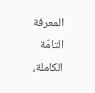المعرفة التامّة الكاملة،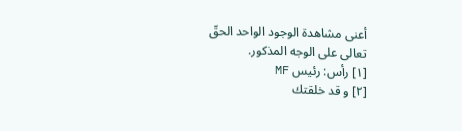أعنى مشاهدة الوجود الواحد الحقّ تعالى على الوجه المذكور.
[١] رأس: رئيس MF
[٢] و قد خلقتك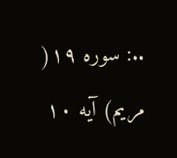..: سوره ١٩( مريم) آيه ١٠